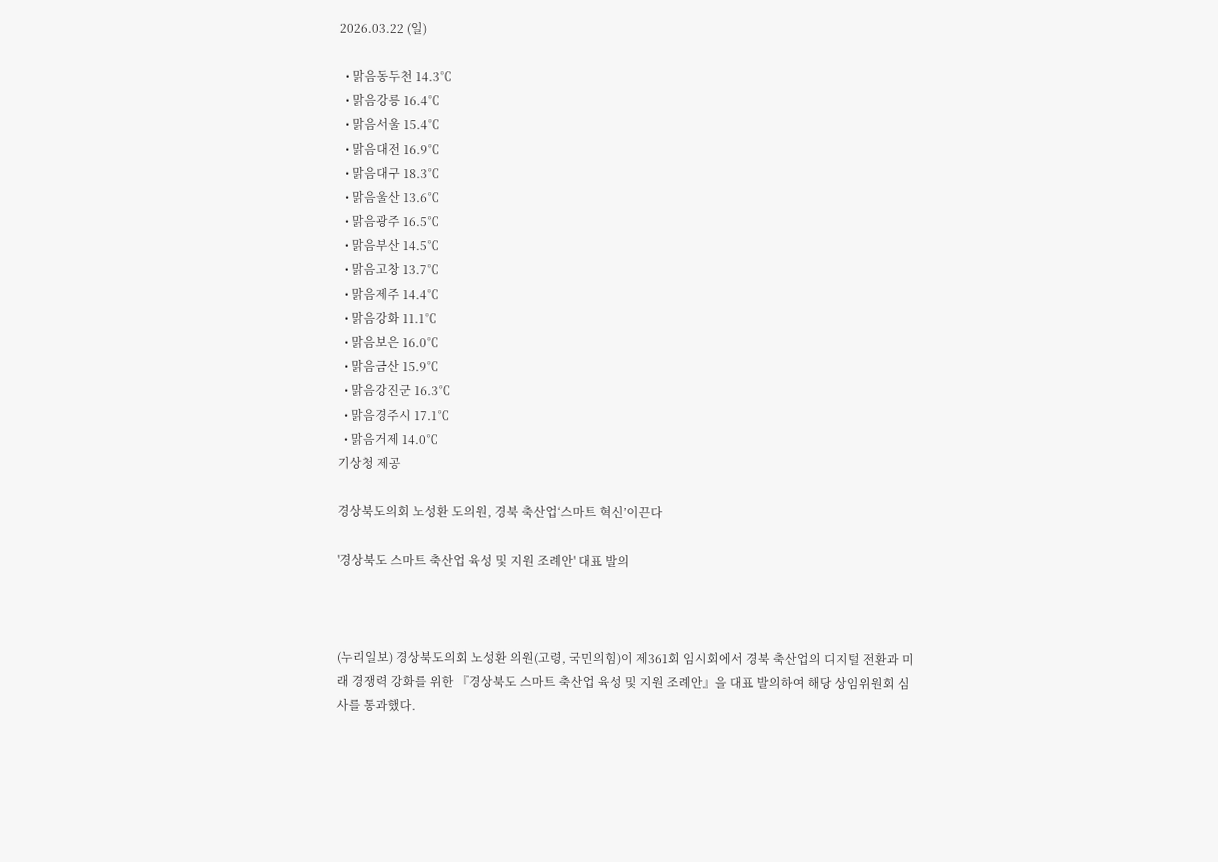2026.03.22 (일)

  • 맑음동두천 14.3℃
  • 맑음강릉 16.4℃
  • 맑음서울 15.4℃
  • 맑음대전 16.9℃
  • 맑음대구 18.3℃
  • 맑음울산 13.6℃
  • 맑음광주 16.5℃
  • 맑음부산 14.5℃
  • 맑음고창 13.7℃
  • 맑음제주 14.4℃
  • 맑음강화 11.1℃
  • 맑음보은 16.0℃
  • 맑음금산 15.9℃
  • 맑음강진군 16.3℃
  • 맑음경주시 17.1℃
  • 맑음거제 14.0℃
기상청 제공

경상북도의회 노성환 도의원, 경북 축산업‘스마트 혁신’이끈다

'경상북도 스마트 축산업 육성 및 지원 조례안' 대표 발의



(누리일보) 경상북도의회 노성환 의원(고령, 국민의힘)이 제361회 임시회에서 경북 축산업의 디지털 전환과 미래 경쟁력 강화를 위한 『경상북도 스마트 축산업 육성 및 지원 조례안』을 대표 발의하여 해당 상임위원회 심사를 통과했다.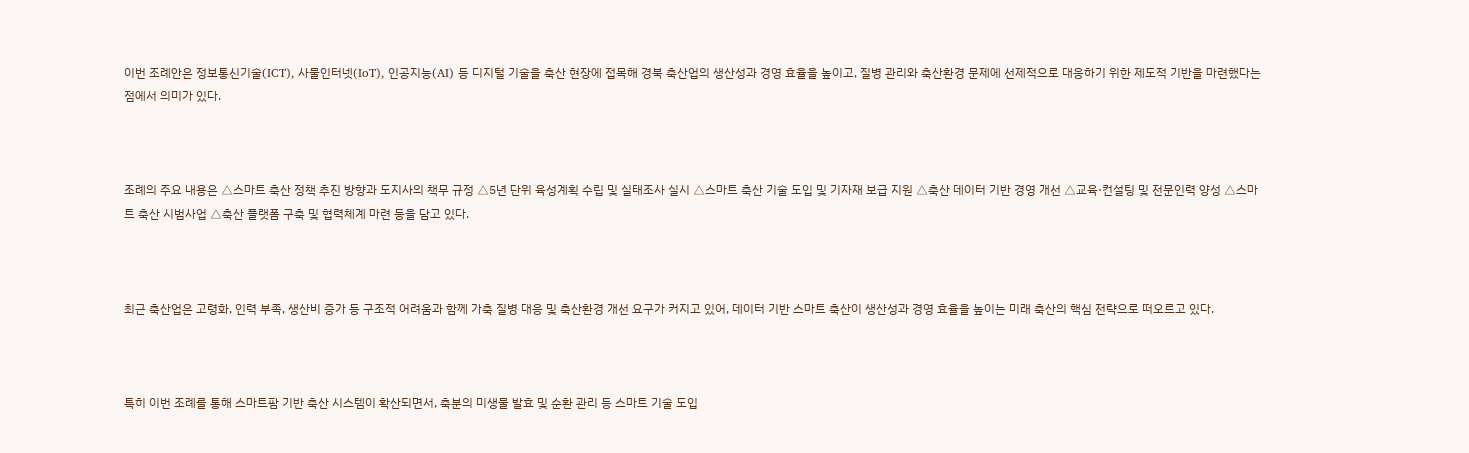이번 조례안은 정보통신기술(ICT), 사물인터넷(IoT), 인공지능(AI) 등 디지털 기술을 축산 현장에 접목해 경북 축산업의 생산성과 경영 효율을 높이고, 질병 관리와 축산환경 문제에 선제적으로 대응하기 위한 제도적 기반을 마련했다는 점에서 의미가 있다.



조례의 주요 내용은 △스마트 축산 정책 추진 방향과 도지사의 책무 규정 △5년 단위 육성계획 수립 및 실태조사 실시 △스마트 축산 기술 도입 및 기자재 보급 지원 △축산 데이터 기반 경영 개선 △교육·컨설팅 및 전문인력 양성 △스마트 축산 시범사업 △축산 플랫폼 구축 및 협력체계 마련 등을 담고 있다.



최근 축산업은 고령화, 인력 부족, 생산비 증가 등 구조적 어려움과 함께 가축 질병 대응 및 축산환경 개선 요구가 커지고 있어, 데이터 기반 스마트 축산이 생산성과 경영 효율을 높이는 미래 축산의 핵심 전략으로 떠오르고 있다.



특히 이번 조례를 통해 스마트팜 기반 축산 시스템이 확산되면서, 축분의 미생물 발효 및 순환 관리 등 스마트 기술 도입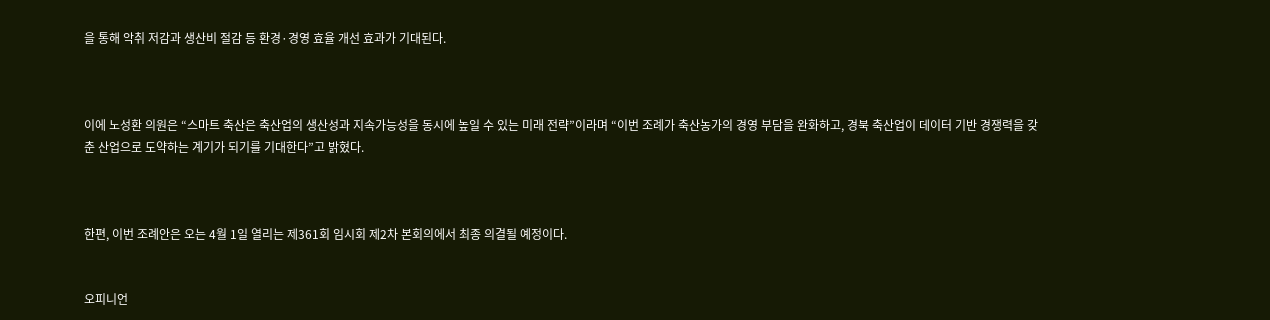을 통해 악취 저감과 생산비 절감 등 환경·경영 효율 개선 효과가 기대된다.



이에 노성환 의원은 “스마트 축산은 축산업의 생산성과 지속가능성을 동시에 높일 수 있는 미래 전략”이라며 “이번 조례가 축산농가의 경영 부담을 완화하고, 경북 축산업이 데이터 기반 경쟁력을 갖춘 산업으로 도약하는 계기가 되기를 기대한다”고 밝혔다.



한편, 이번 조례안은 오는 4월 1일 열리는 제361회 임시회 제2차 본회의에서 최종 의결될 예정이다.


오피니언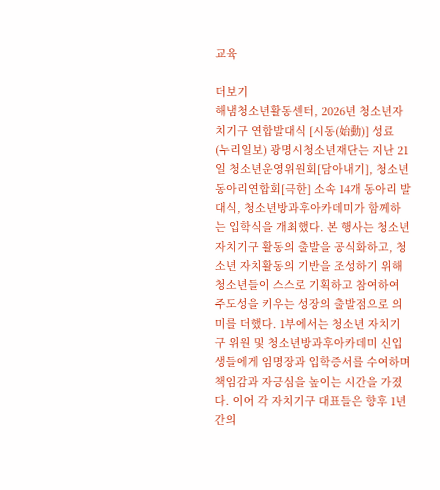교육

더보기
해냄청소년활동센터, 2026년 청소년자치기구 연합발대식 [시동(始動)] 성료
(누리일보) 광명시청소년재단는 지난 21일 청소년운영위원회[담아내기], 청소년동아리연합회[극한] 소속 14개 동아리 발대식, 청소년방과후아카데미가 함께하는 입학식을 개최했다. 본 행사는 청소년자치기구 활동의 출발을 공식화하고, 청소년 자치활동의 기반을 조성하기 위해 청소년들이 스스로 기획하고 참여하여 주도성을 키우는 성장의 출발점으로 의미를 더했다. 1부에서는 청소년 자치기구 위원 및 청소년방과후아카데미 신입생들에게 임명장과 입학증서를 수여하며 책임감과 자긍심을 높이는 시간을 가졌다. 이어 각 자치기구 대표들은 향후 1년간의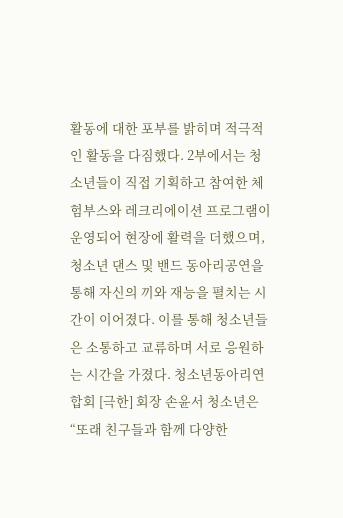활동에 대한 포부를 밝히며 적극적인 활동을 다짐했다. 2부에서는 청소년들이 직접 기획하고 참여한 체험부스와 레크리에이션 프로그램이 운영되어 현장에 활력을 더했으며, 청소년 댄스 및 밴드 동아리공연을 통해 자신의 끼와 재능을 펼치는 시간이 이어졌다. 이를 통해 청소년들은 소통하고 교류하며 서로 응원하는 시간을 가졌다. 청소년동아리연합회 [극한] 회장 손윤서 청소년은 “또래 친구들과 함께 다양한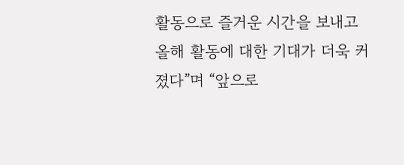활동으로 즐거운 시간을 보내고 올해 활동에 대한 기대가 더욱 커졌다”며 “앞으로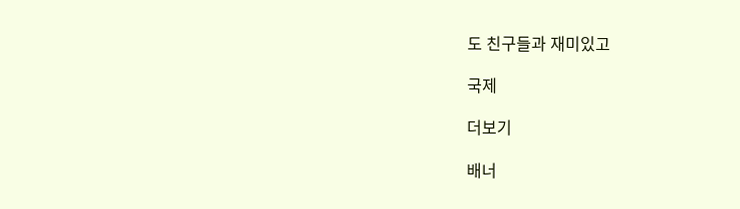도 친구들과 재미있고

국제

더보기

배너